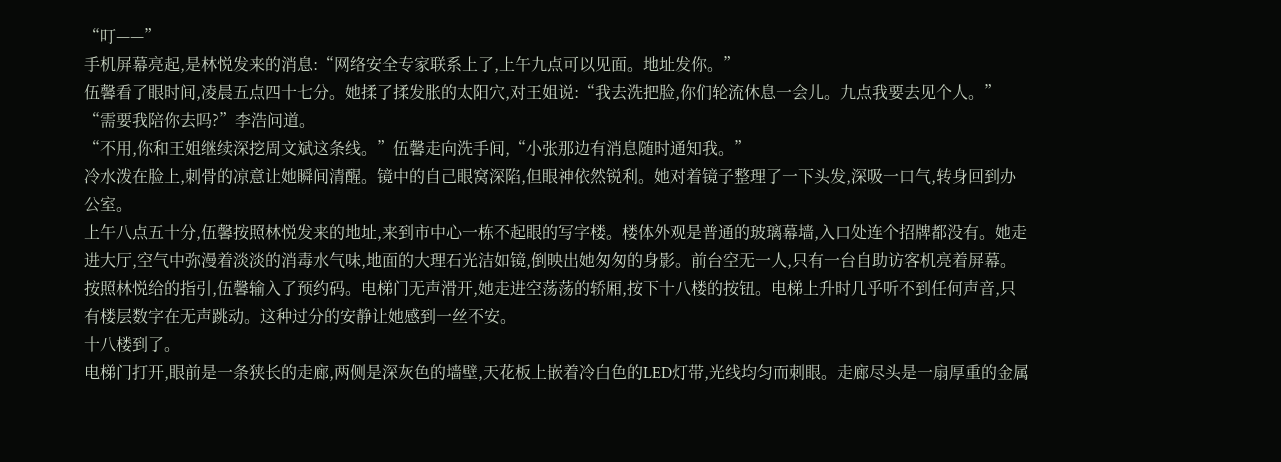“叮——”
手机屏幕亮起,是林悦发来的消息:“网络安全专家联系上了,上午九点可以见面。地址发你。”
伍馨看了眼时间,凌晨五点四十七分。她揉了揉发胀的太阳穴,对王姐说:“我去洗把脸,你们轮流休息一会儿。九点我要去见个人。”
“需要我陪你去吗?”李浩问道。
“不用,你和王姐继续深挖周文斌这条线。”伍馨走向洗手间,“小张那边有消息随时通知我。”
冷水泼在脸上,刺骨的凉意让她瞬间清醒。镜中的自己眼窝深陷,但眼神依然锐利。她对着镜子整理了一下头发,深吸一口气,转身回到办公室。
上午八点五十分,伍馨按照林悦发来的地址,来到市中心一栋不起眼的写字楼。楼体外观是普通的玻璃幕墙,入口处连个招牌都没有。她走进大厅,空气中弥漫着淡淡的消毒水气味,地面的大理石光洁如镜,倒映出她匆匆的身影。前台空无一人,只有一台自助访客机亮着屏幕。
按照林悦给的指引,伍馨输入了预约码。电梯门无声滑开,她走进空荡荡的轿厢,按下十八楼的按钮。电梯上升时几乎听不到任何声音,只有楼层数字在无声跳动。这种过分的安静让她感到一丝不安。
十八楼到了。
电梯门打开,眼前是一条狭长的走廊,两侧是深灰色的墙壁,天花板上嵌着冷白色的LED灯带,光线均匀而刺眼。走廊尽头是一扇厚重的金属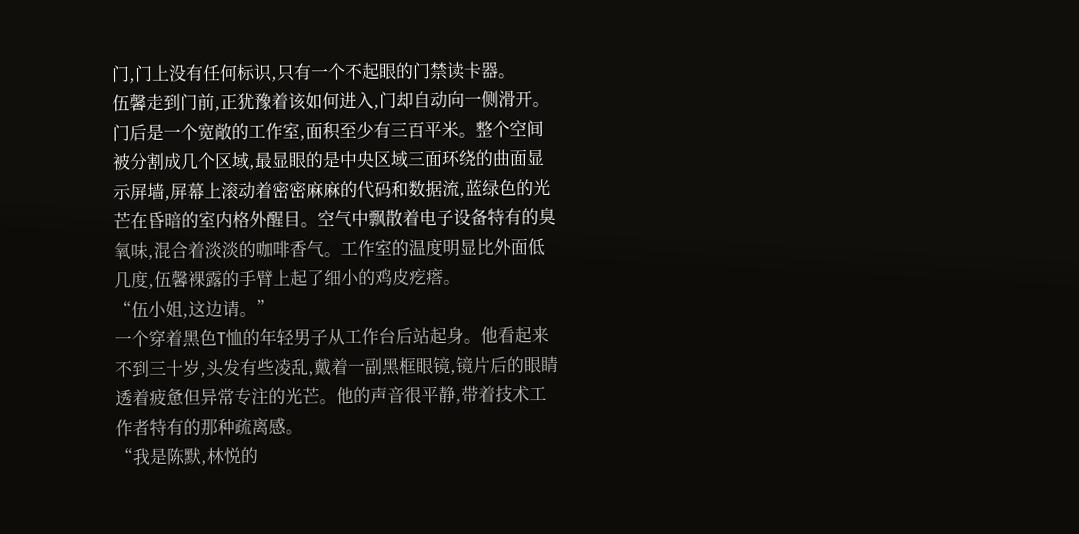门,门上没有任何标识,只有一个不起眼的门禁读卡器。
伍馨走到门前,正犹豫着该如何进入,门却自动向一侧滑开。
门后是一个宽敞的工作室,面积至少有三百平米。整个空间被分割成几个区域,最显眼的是中央区域三面环绕的曲面显示屏墙,屏幕上滚动着密密麻麻的代码和数据流,蓝绿色的光芒在昏暗的室内格外醒目。空气中飘散着电子设备特有的臭氧味,混合着淡淡的咖啡香气。工作室的温度明显比外面低几度,伍馨裸露的手臂上起了细小的鸡皮疙瘩。
“伍小姐,这边请。”
一个穿着黑色T恤的年轻男子从工作台后站起身。他看起来不到三十岁,头发有些凌乱,戴着一副黑框眼镜,镜片后的眼睛透着疲惫但异常专注的光芒。他的声音很平静,带着技术工作者特有的那种疏离感。
“我是陈默,林悦的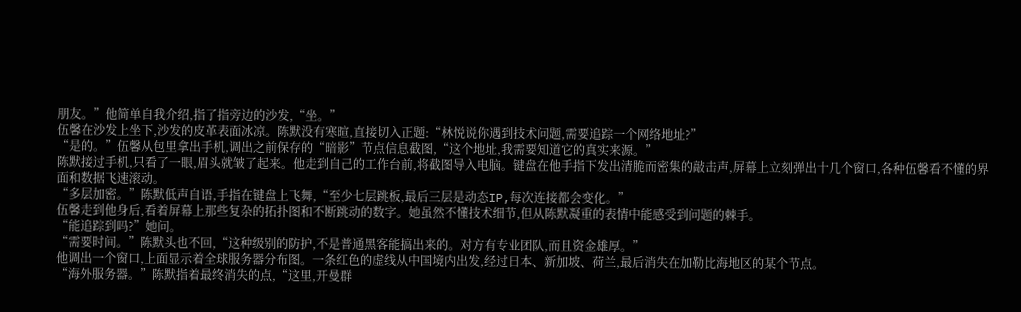朋友。”他简单自我介绍,指了指旁边的沙发,“坐。”
伍馨在沙发上坐下,沙发的皮革表面冰凉。陈默没有寒暄,直接切入正题:“林悦说你遇到技术问题,需要追踪一个网络地址?”
“是的。”伍馨从包里拿出手机,调出之前保存的“暗影”节点信息截图,“这个地址,我需要知道它的真实来源。”
陈默接过手机,只看了一眼,眉头就皱了起来。他走到自己的工作台前,将截图导入电脑。键盘在他手指下发出清脆而密集的敲击声,屏幕上立刻弹出十几个窗口,各种伍馨看不懂的界面和数据飞速滚动。
“多层加密。”陈默低声自语,手指在键盘上飞舞,“至少七层跳板,最后三层是动态IP,每次连接都会变化。”
伍馨走到他身后,看着屏幕上那些复杂的拓扑图和不断跳动的数字。她虽然不懂技术细节,但从陈默凝重的表情中能感受到问题的棘手。
“能追踪到吗?”她问。
“需要时间。”陈默头也不回,“这种级别的防护,不是普通黑客能搞出来的。对方有专业团队,而且资金雄厚。”
他调出一个窗口,上面显示着全球服务器分布图。一条红色的虚线从中国境内出发,经过日本、新加坡、荷兰,最后消失在加勒比海地区的某个节点。
“海外服务器。”陈默指着最终消失的点,“这里,开曼群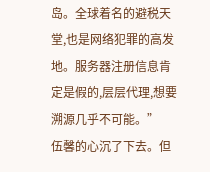岛。全球着名的避税天堂,也是网络犯罪的高发地。服务器注册信息肯定是假的,层层代理,想要溯源几乎不可能。”
伍馨的心沉了下去。但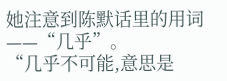她注意到陈默话里的用词——“几乎”。
“几乎不可能,意思是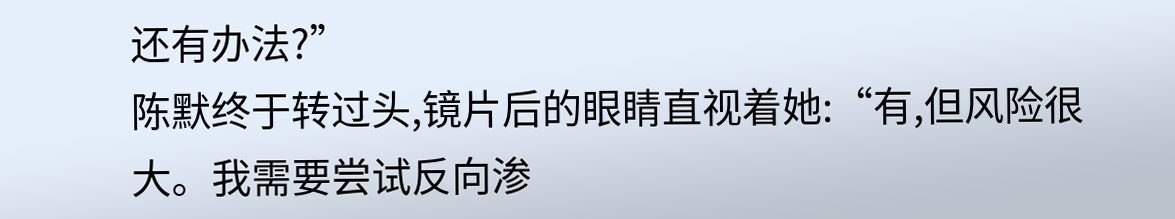还有办法?”
陈默终于转过头,镜片后的眼睛直视着她:“有,但风险很大。我需要尝试反向渗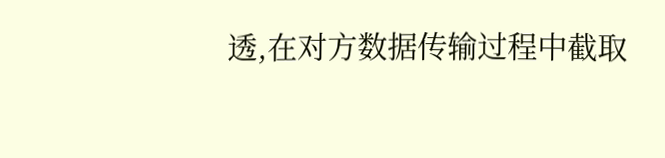透,在对方数据传输过程中截取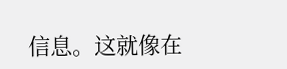信息。这就像在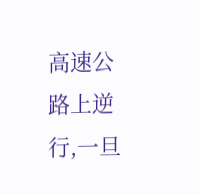高速公路上逆行,一旦